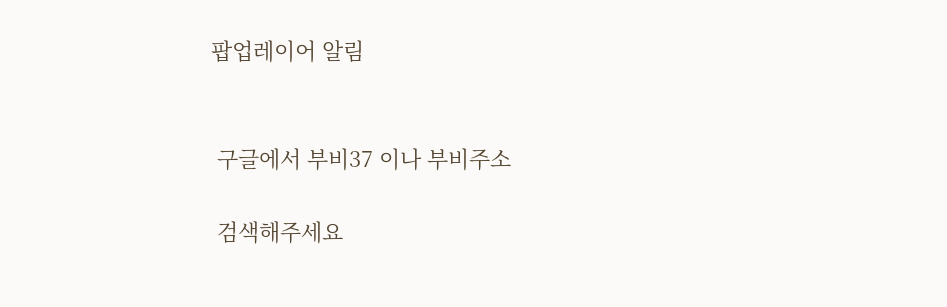팝업레이어 알림


 구글에서 부비37 이나 부비주소

 검색해주세요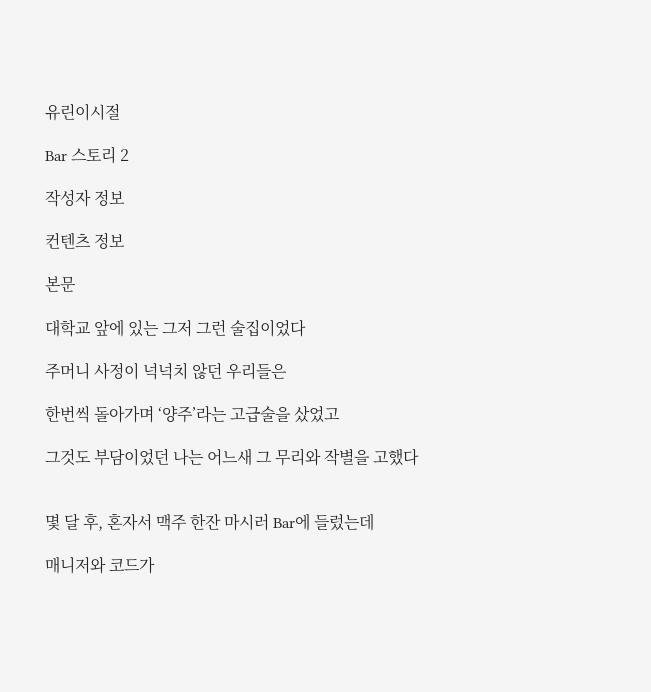유린이시절

Bar 스토리 2

작성자 정보

컨텐츠 정보

본문

대학교 앞에 있는 그저 그런 술집이었다

주머니 사정이 넉넉치 않던 우리들은

한번씩 돌아가며 ‘양주’라는 고급술을 샀었고

그것도 부담이었던 나는 어느새 그 무리와 작별을 고했다


몇 달 후, 혼자서 맥주 한잔 마시러 Bar에 들렀는데

매니저와 코드가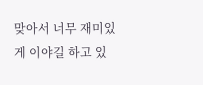맞아서 너무 재미있게 이야길 하고 있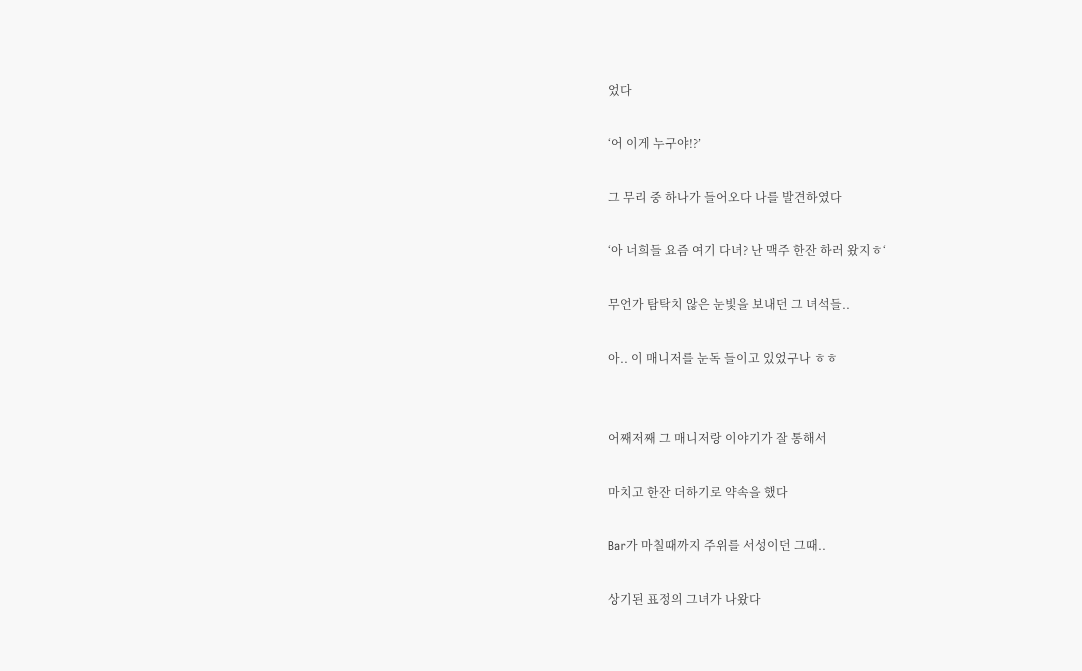었다

‘어 이게 누구야!?’

그 무리 중 하나가 들어오다 나를 발견하였다

‘아 너희들 요즘 여기 다녀? 난 맥주 한잔 하러 왔지ㅎ‘

무언가 탐탁치 않은 눈빛을 보내던 그 녀석들..

아.. 이 매니저를 눈독 들이고 있었구나 ㅎㅎ


어째저째 그 매니저랑 이야기가 잘 통해서

마치고 한잔 더하기로 약속을 했다

Bar가 마칠때까지 주위를 서성이던 그때..

상기된 표정의 그녀가 나왔다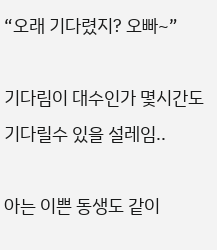“오래 기다렸지? 오빠~”

기다림이 대수인가 몇시간도 기다릴수 있을 설레임..

아는 이쁜 동생도 같이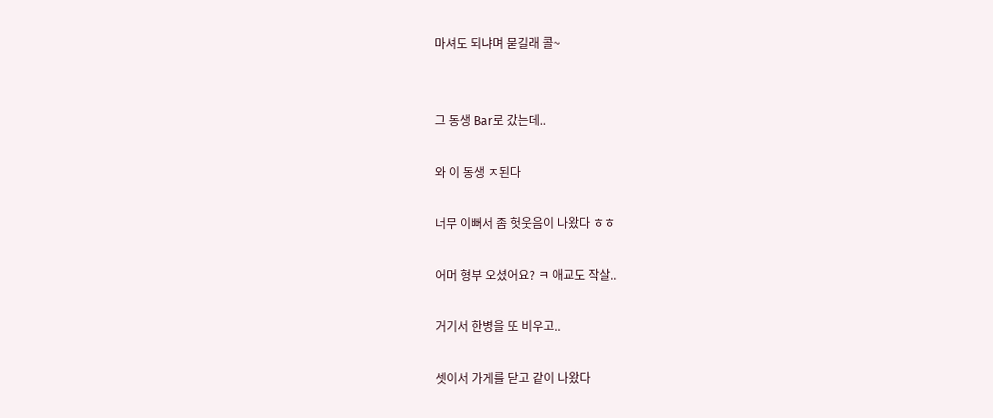마셔도 되냐며 묻길래 콜~


그 동생 Bar로 갔는데..

와 이 동생 ㅈ된다

너무 이뻐서 좀 헛웃음이 나왔다 ㅎㅎ

어머 형부 오셨어요? ㅋ 애교도 작살..

거기서 한병을 또 비우고..

셋이서 가게를 닫고 같이 나왔다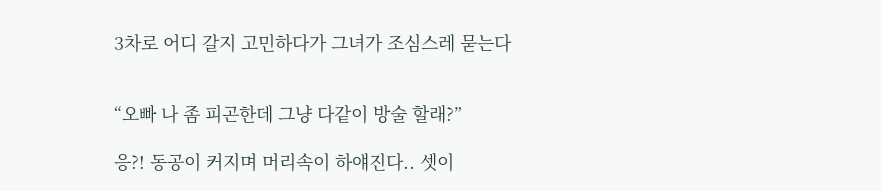3차로 어디 갈지 고민하다가 그녀가 조심스레 묻는다


“오빠 나 좀 피곤한데 그냥 다같이 방술 할래?”

응?! 동공이 커지며 머리속이 하얘진다.. 셋이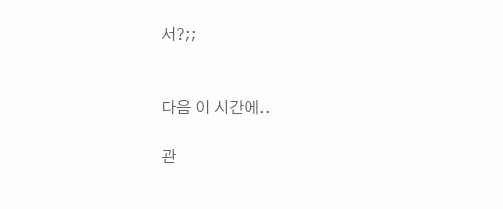서?;;


다음 이 시간에..

관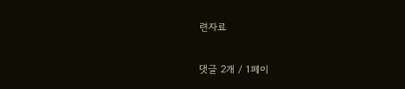련자료

댓글 2개 / 1페이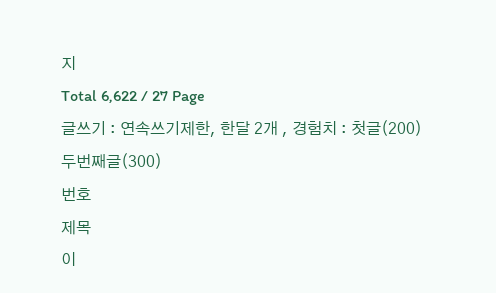지
Total 6,622 / 27 Page
글쓰기 : 연속쓰기제한, 한달 2개 , 경험치 : 첫글(200) 두번째글(300)
번호
제목
이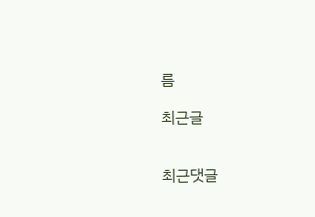름

최근글


최근댓글